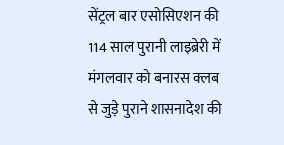सेंट्रल बार एसोसिएशन की 114 साल पुरानी लाइब्रेरी में मंगलवार को बनारस क्लब से जुड़े पुराने शासनादेश की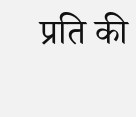प्रति की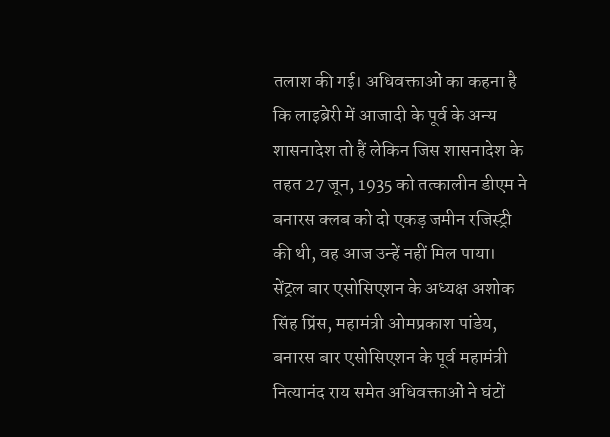तलाश की गई। अधिवक्ताओं का कहना है कि लाइब्रेरी में आजादी के पूर्व के अन्य शासनादेश तो हैं लेकिन जिस शासनादेश के तहत 27 जून, 1935 को तत्कालीन डीएम ने बनारस क्लब को दो एकड़ जमीन रजिस्ट्री की थी, वह आज उन्हें नहीं मिल पाया।
सेंट्रल बार एसोसिएशन के अध्यक्ष अशोक सिंह प्रिंस, महामंत्री ओमप्रकाश पांडेय, बनारस बार एसोसिएशन के पूर्व महामंत्री नित्यानंद राय समेत अधिवक्ताओं ने घंटों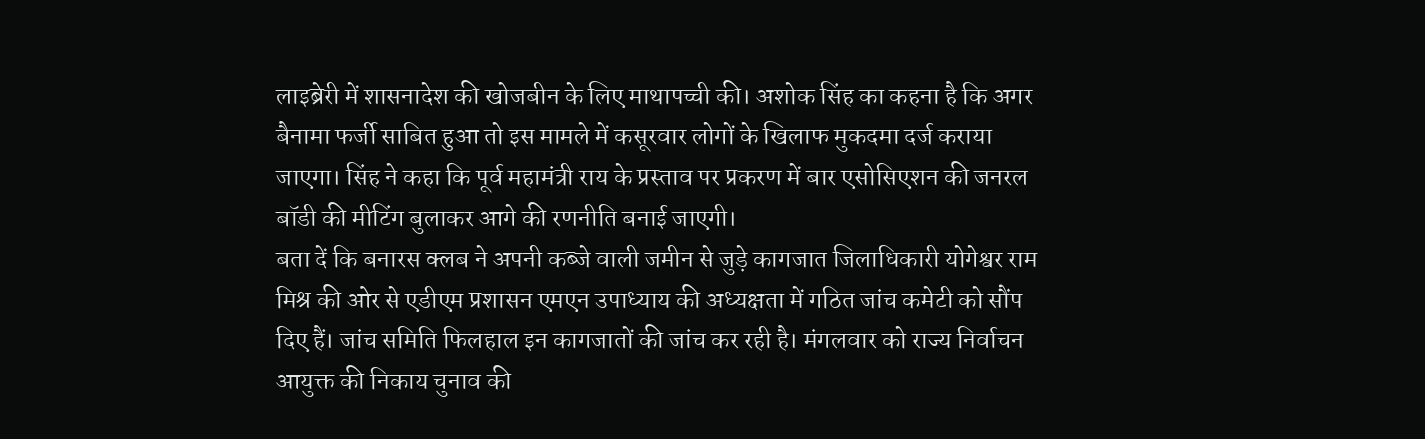लाइब्रेरी में शासनादेश की खोजबीन के लिए माथापच्ची की। अशोक सिंह का कहना है कि अगर बैनामा फर्जी साबित हुआ तो इस मामले में कसूरवार लोगों के खिलाफ मुकदमा दर्ज कराया जाएगा। सिंह ने कहा कि पूर्व महामंत्री राय के प्रस्ताव पर प्रकरण में बार एसोसिएशन की जनरल बॉडी की मीटिंग बुलाकर आगे की रणनीति बनाई जाएगी।
बता दें कि बनारस क्लब ने अपनी कब्जे वाली जमीन से जुड़े कागजात जिलाधिकारी योगेश्वर राम मिश्र की ओर से एडीएम प्रशासन एमएन उपाध्याय की अध्यक्षता में गठित जांच कमेटी को सौंप दिए हैं। जांच समिति फिलहाल इन कागजातों की जांच कर रही है। मंगलवार को राज्य निर्वाचन आयुक्त की निकाय चुनाव की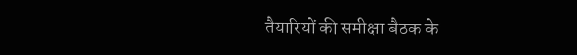तैयारियों की समीक्षा बैठक के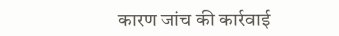कारण जांच की कार्रवाई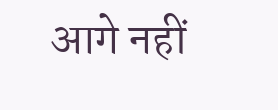आगे नहीं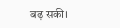बढ़ सकी।